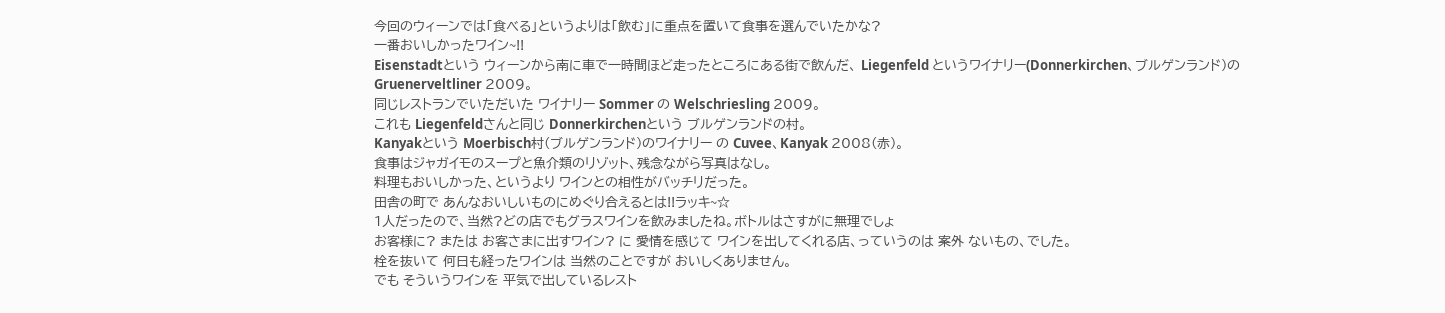今回のウィーンでは「食べる」というよりは「飲む」に重点を置いて食事を選んでいたかな?
一番おいしかったワイン~!!
Eisenstadtという ウィーンから南に車で一時間ほど走ったところにある街で飲んだ、 Liegenfeld というワイナリー(Donnerkirchen、ブルゲンランド)の
Gruenerveltliner 2009。
同じレストランでいただいた ワイナリー Sommer の Welschriesling 2009。
これも Liegenfeldさんと同じ Donnerkirchenという ブルゲンランドの村。
Kanyakという Moerbisch村(ブルゲンランド)のワイナリー の Cuvee、Kanyak 2008(赤)。
食事はジャガイモのスープと魚介類のリゾット、残念ながら写真はなし。
料理もおいしかった、というより ワインとの相性がバッチリだった。
田舎の町で あんなおいしいものにめぐり合えるとは!!ラッキ~☆
1人だったので、当然?どの店でもグラスワインを飲みましたね。ボトルはさすがに無理でしょ
お客様に? または お客さまに出すワイン? に 愛情を感じて ワインを出してくれる店、っていうのは 案外 ないもの、でした。
栓を抜いて 何日も経ったワインは 当然のことですが おいしくありません。
でも そういうワインを 平気で出しているレスト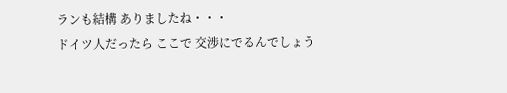ランも結構 ありましたね・・・
ドイツ人だったら ここで 交渉にでるんでしょう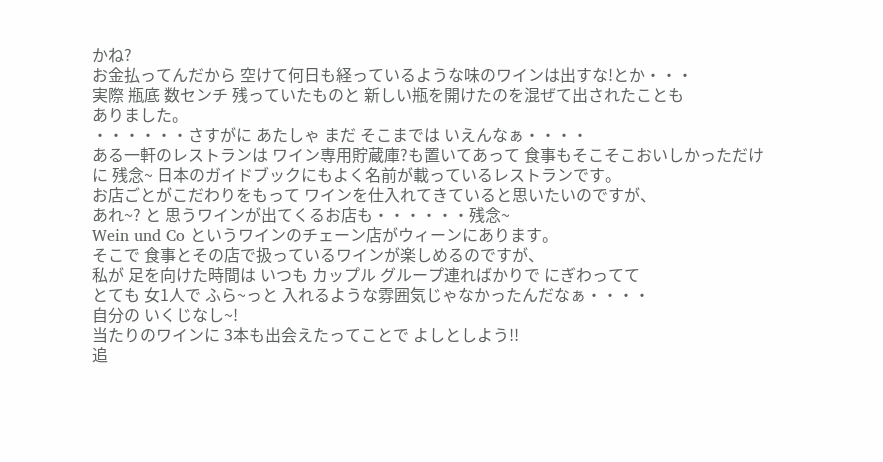かね?
お金払ってんだから 空けて何日も経っているような味のワインは出すな!とか・・・
実際 瓶底 数センチ 残っていたものと 新しい瓶を開けたのを混ぜて出されたことも
ありました。
・・・・・・さすがに あたしゃ まだ そこまでは いえんなぁ・・・・
ある一軒のレストランは ワイン専用貯蔵庫?も置いてあって 食事もそこそこおいしかっただけに 残念~ 日本のガイドブックにもよく名前が載っているレストランです。
お店ごとがこだわりをもって ワインを仕入れてきていると思いたいのですが、
あれ~? と 思うワインが出てくるお店も・・・・・・残念~
Wein und Co というワインのチェーン店がウィーンにあります。
そこで 食事とその店で扱っているワインが楽しめるのですが、
私が 足を向けた時間は いつも カップル グループ連ればかりで にぎわってて
とても 女1人で ふら~っと 入れるような雰囲気じゃなかったんだなぁ・・・・
自分の いくじなし~!
当たりのワインに 3本も出会えたってことで よしとしよう!!
追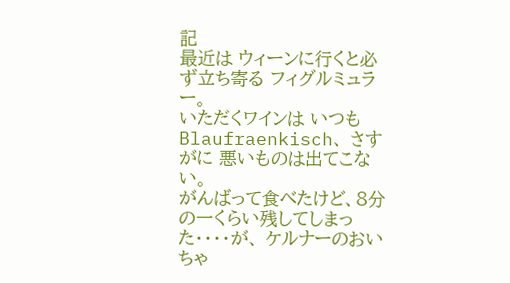記
最近は ウィーンに行くと必ず立ち寄る フィグルミュラー。
いただくワインは いつも Blaufraenkisch、 さすがに 悪いものは出てこない。
がんばって食べたけど、8分の一くらい残してしまった・・・・が、 ケルナーのおいちゃ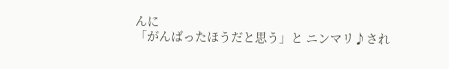んに
「がんばったほうだと思う」と ニンマリ♪され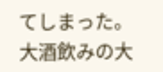てしまった。
大酒飲みの大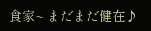食家~ まだまだ健在♪